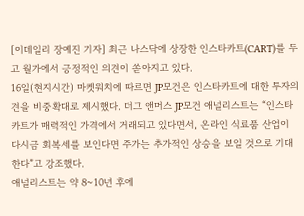[이데일리 장예진 기자] 최근 나스닥에 상장한 인스타카트(CART)를 두고 월가에서 긍정적인 의견이 쏟아지고 있다.
16일(현지시간) 마켓워치에 따르면 JP모건은 인스타카트에 대한 투자의견을 비중확대로 제시했다. 더그 앤머스 JP모건 애널리스트는 “인스타카트가 매력적인 가격에서 거래되고 있다면서, 온라인 식료품 산업이 다시금 회복세를 보인다면 주가는 추가적인 상승을 보일 것으로 기대한다”고 강조했다.
애널리스트는 약 8~10년 후에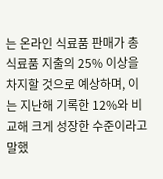는 온라인 식료품 판매가 총 식료품 지출의 25% 이상을 차지할 것으로 예상하며, 이는 지난해 기록한 12%와 비교해 크게 성장한 수준이라고 말했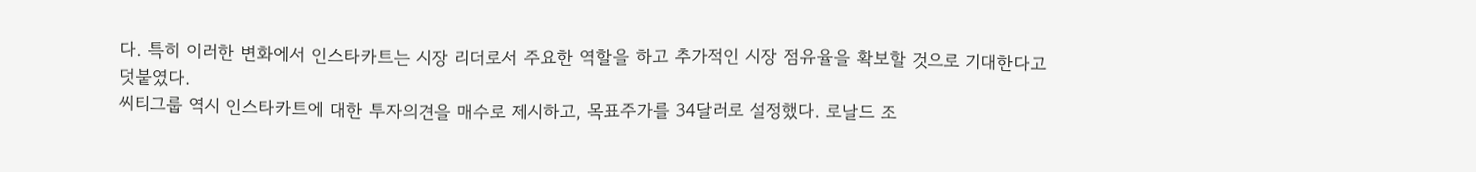다. 특히 이러한 변화에서 인스타카트는 시장 리더로서 주요한 역할을 하고 추가적인 시장 점유율을 확보할 것으로 기대한다고 덧붙였다.
씨티그룹 역시 인스타카트에 대한 투자의견을 매수로 제시하고, 목표주가를 34달러로 설정했다. 로날드 조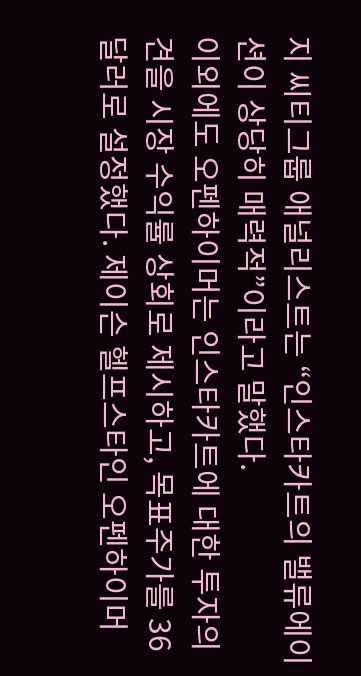지 씨티그룹 애널리스트는 “인스타카트의 밸류에이션이 상당히 매력적”이라고 말했다.
이외에도 오펜하이머는 인스타카트에 대한 투자의견을 시장 수익률 상회로 제시하고, 목표주가를 36달러로 설정했다. 제이슨 헬프스타인 오펜하이머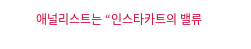애널리스트는 “인스타카트의 밸류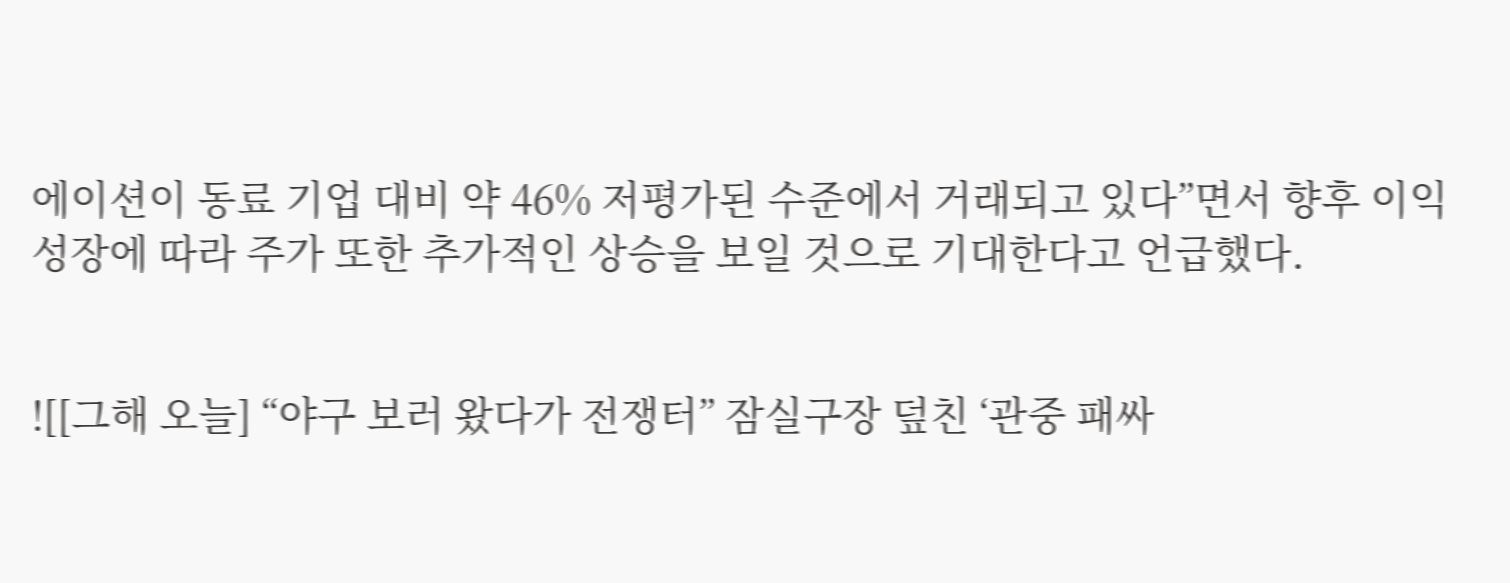에이션이 동료 기업 대비 약 46% 저평가된 수준에서 거래되고 있다”면서 향후 이익 성장에 따라 주가 또한 추가적인 상승을 보일 것으로 기대한다고 언급했다.


![[그해 오늘] “야구 보러 왔다가 전쟁터” 잠실구장 덮친 ‘관중 패싸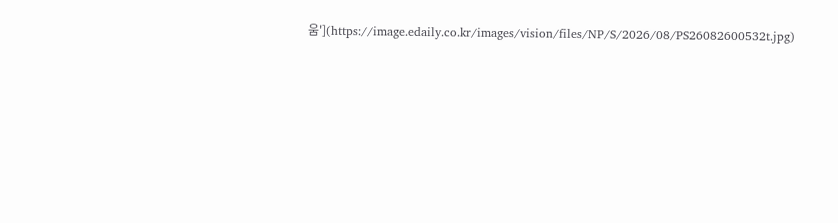움'](https://image.edaily.co.kr/images/vision/files/NP/S/2026/08/PS26082600532t.jpg)